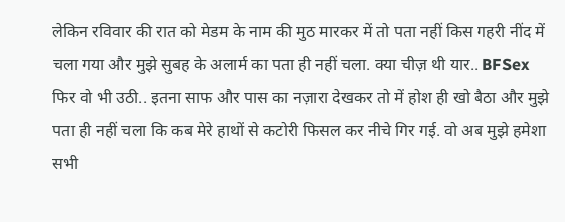लेकिन रविवार की रात को मेडम के नाम की मुठ मारकर में तो पता नहीं किस गहरी नींद में चला गया और मुझे सुबह के अलार्म का पता ही नहीं चला. क्या चीज़ थी यार.. BFSex फिर वो भी उठी.. इतना साफ और पास का नज़ारा देखकर तो में होश ही खो बैठा और मुझे पता ही नहीं चला कि कब मेरे हाथों से कटोरी फिसल कर नीचे गिर गई. वो अब मुझे हमेशा सभी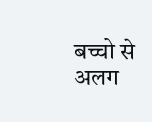बच्चो से अलग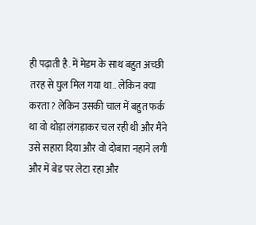ही पढ़ाती है. में मेडम के साथ बहुत अच्छी तरह से घुल मिल गया था.. लेकिन क्या करता? लेकिन उसकी चाल में बहुत फर्क था वो थोड़ा लंगड़ाकर चल रही थी और मैंने उसे सहारा दिया और वो दोबारा नहाने लगी और में बेड पर लेटा रहा और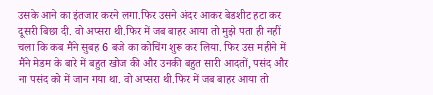उसके आने का इंतजार करने लगा.फिर उसने अंदर आकर बेडशीट हटा कर दूसरी बिछा दी. वो अप्सरा थी.फिर में जब बाहर आया तो मुझे पता ही नहीं चला कि कब मैंने सुबह 6 बजे का कोचिंग शुरू कर लिया. फिर उस महीने में मैंने मेडम के बारे में बहुत खोज की और उनकी बहुत सारी आदतों, पसंद और ना पसंद को में जान गया था. वो अप्सरा थी.फिर में जब बाहर आया तो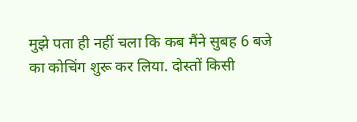मुझे पता ही नहीं चला कि कब मैंने सुबह 6 बजे का कोचिंग शुरू कर लिया. दोस्तों किसी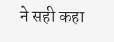ने सही कहा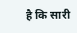है कि सारी